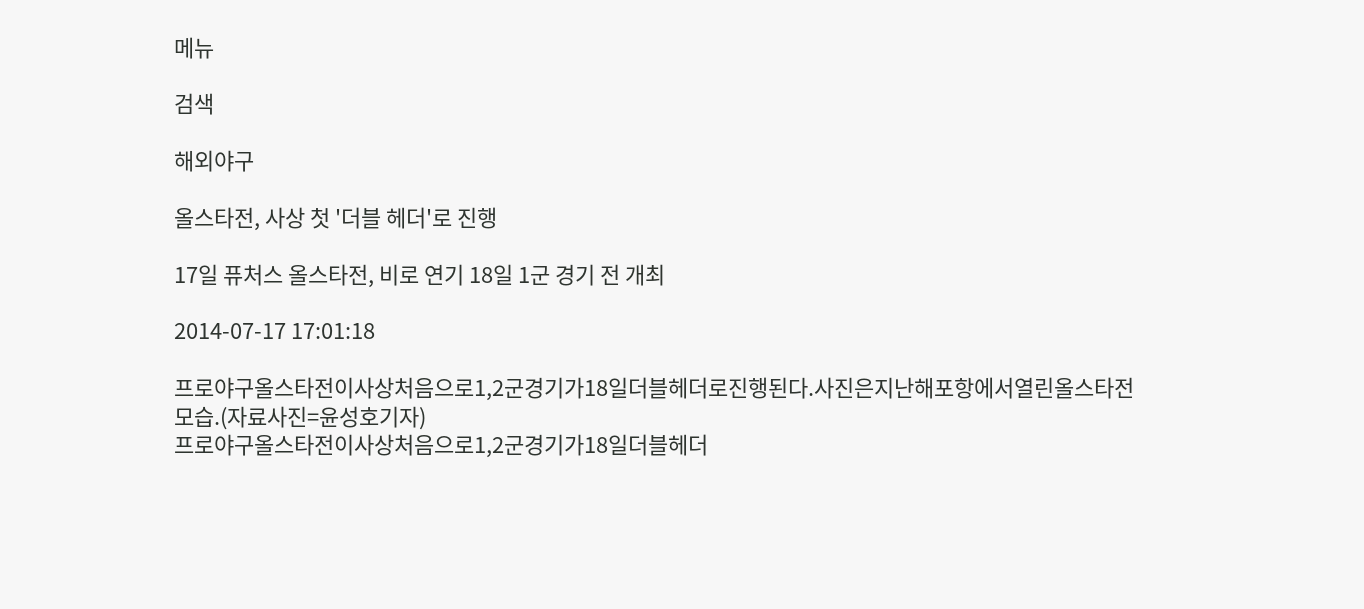메뉴

검색

해외야구

올스타전, 사상 첫 '더블 헤더'로 진행

17일 퓨처스 올스타전, 비로 연기 18일 1군 경기 전 개최

2014-07-17 17:01:18

프로야구올스타전이사상처음으로1,2군경기가18일더블헤더로진행된다.사진은지난해포항에서열린올스타전모습.(자료사진=윤성호기자)
프로야구올스타전이사상처음으로1,2군경기가18일더블헤더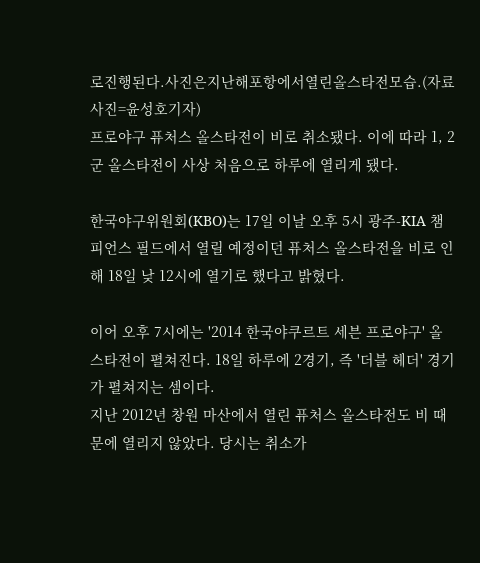로진행된다.사진은지난해포항에서열린올스타전모습.(자료사진=윤성호기자)
프로야구 퓨처스 올스타전이 비로 취소됐다. 이에 따라 1, 2군 올스타전이 사상 처음으로 하루에 열리게 됐다.

한국야구위원회(KBO)는 17일 이날 오후 5시 광주-KIA 챔피언스 필드에서 열릴 예정이던 퓨처스 올스타전을 비로 인해 18일 낮 12시에 열기로 했다고 밝혔다.

이어 오후 7시에는 '2014 한국야쿠르트 세븐 프로야구' 올스타전이 펼쳐진다. 18일 하루에 2경기, 즉 '더블 헤더' 경기가 펼쳐지는 셈이다.
지난 2012년 창원 마산에서 열린 퓨처스 올스타전도 비 때문에 열리지 않았다. 당시는 취소가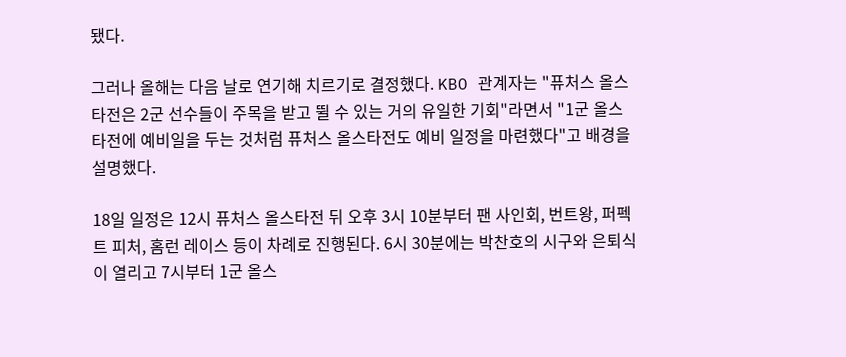됐다.

그러나 올해는 다음 날로 연기해 치르기로 결정했다. KBO 관계자는 "퓨처스 올스타전은 2군 선수들이 주목을 받고 뛸 수 있는 거의 유일한 기회"라면서 "1군 올스타전에 예비일을 두는 것처럼 퓨처스 올스타전도 예비 일정을 마련했다"고 배경을 설명했다.

18일 일정은 12시 퓨처스 올스타전 뒤 오후 3시 10분부터 팬 사인회, 번트왕, 퍼펙트 피처, 홈런 레이스 등이 차례로 진행된다. 6시 30분에는 박찬호의 시구와 은퇴식이 열리고 7시부터 1군 올스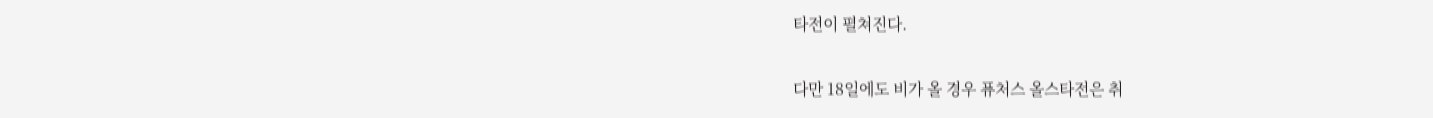타전이 펼쳐진다.

다만 18일에도 비가 올 경우 퓨처스 올스타전은 취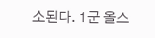소된다. 1군 올스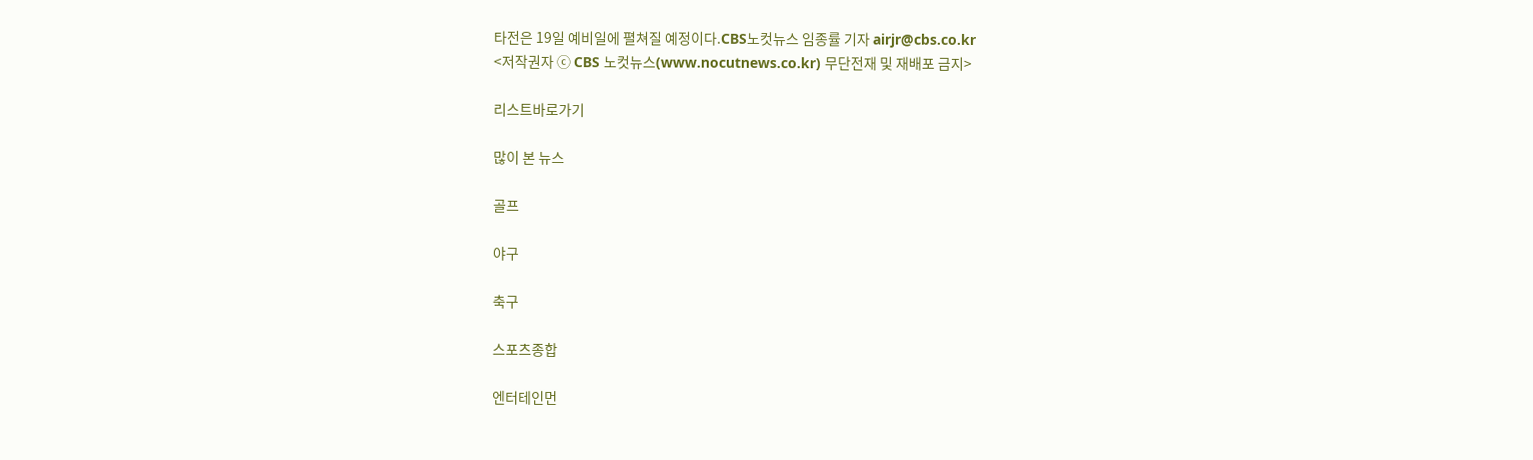타전은 19일 예비일에 펼쳐질 예정이다.CBS노컷뉴스 임종률 기자 airjr@cbs.co.kr
<저작권자 ⓒ CBS 노컷뉴스(www.nocutnews.co.kr) 무단전재 및 재배포 금지>

리스트바로가기

많이 본 뉴스

골프

야구

축구

스포츠종합

엔터테인먼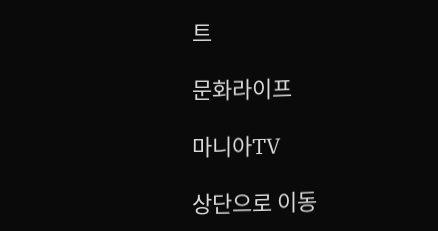트

문화라이프

마니아TV

상단으로 이동